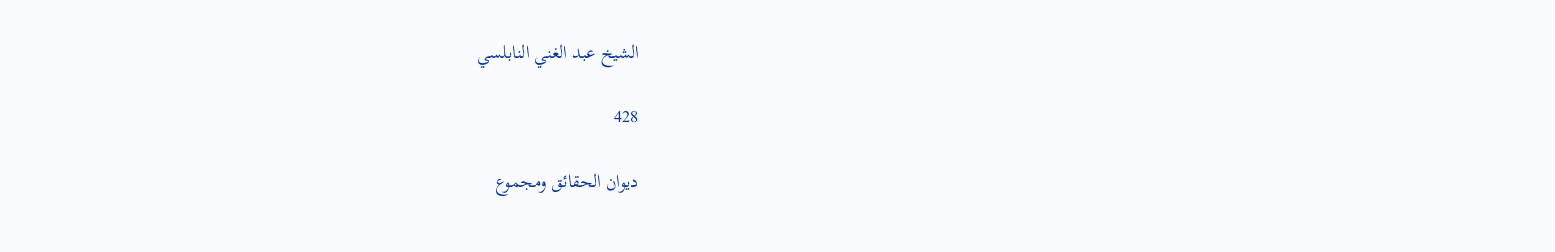الشيخ عبد الغني النابلسي

428

ديوان الحقائق ومجموع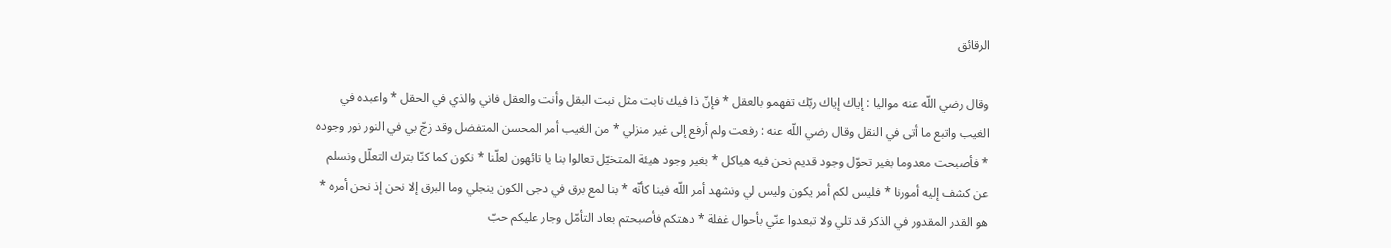الرقائق

وقال رضي اللّه عنه مواليا : إياك إياك ربّك تفهمو بالعقل * فإنّ ذا فيك نابت مثل نبت البقل وأنت والعقل فاني والذي في الحقل * واعبده في الغيب واتبع ما أتى في النقل وقال رضي اللّه عنه : رفعت ولم أرفع إلى غير منزلي * من الغيب أمر المحسن المتفضل وقد زجّ بي في النور نور وجوده * فأصبحت معدوما بغير تحوّل وجود قديم نحن فيه هياكل * بغير وجود هيئة المتخيّل تعالوا بنا يا تائهون لعلّنا * نكون كما كنّا بترك التعلّل ونسلم عن كشف إليه أمورنا * فليس لكم أمر يكون وليس لي ونشهد أمر اللّه فينا كأنّه * بنا لمع برق في دجى الكون ينجلي وما البرق إلا نحن إذ نحن أمره * هو القدر المقدور في الذكر قد تلي ولا تبعدوا عنّي بأحوال غفلة * دهتكم فأصبحتم بعاد التأمّل وجار عليكم حبّ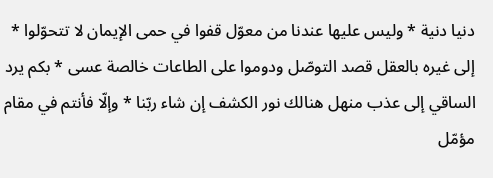دنيا دنية * وليس عليها عندنا من معوّل قفوا في حمى الإيمان لا تتحوّلوا * إلى غيره بالعقل قصد التوصّل ودوموا على الطاعات خالصة عسى * بكم يرد الساقي إلى عذب منهل هنالك نور الكشف إن شاء ربّنا * وإلّا فأنتم في مقام مؤمّل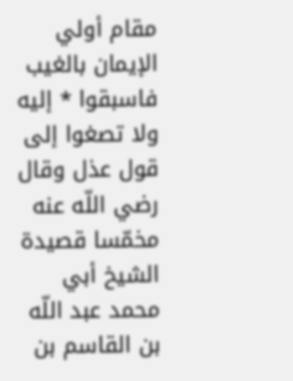مقام أولي الإيمان بالغيب فاسبقوا * إليه ولا تصغوا إلى قول عذل وقال رضي اللّه عنه مخمّسا قصيدة الشيخ أبي محمد عبد اللّه بن القاسم بن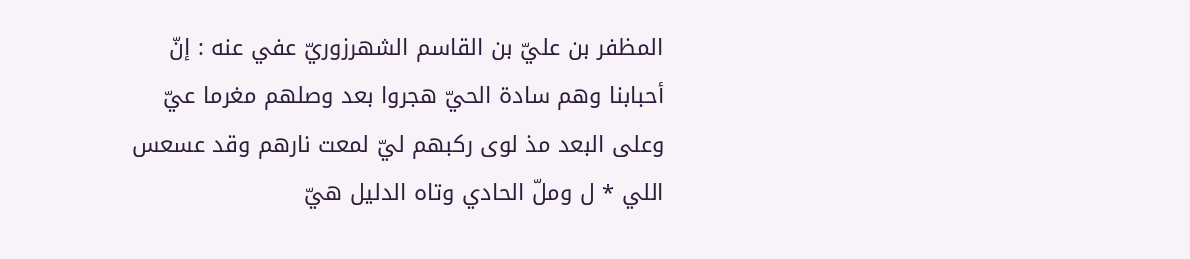المظفر بن عليّ بن القاسم الشهرزوريّ عفي عنه : إنّ أحبابنا وهم سادة الحيّ هجروا بعد وصلهم مغرما عيّ وعلى البعد مذ لوى ركبهم ليّ لمعت نارهم وقد عسعس اللي * ل وملّ الحادي وتاه الدليل هيّ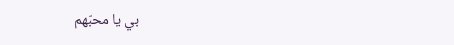بي يا محبّهم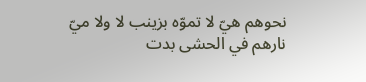نحوهم هيّ لا تموّه بزينب لا ولا ميّ نارهم في الحشى بدت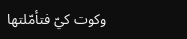وكوت كيّ فتأمّلتها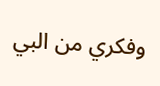وفكري من البي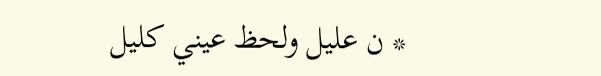* ن عليل ولحظ عيني كليل